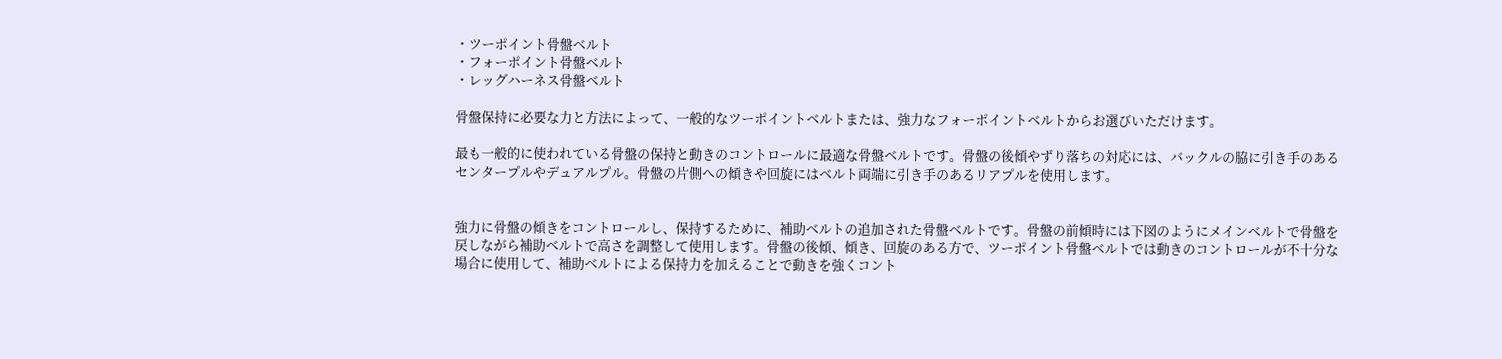・ツーポイント骨盤ベルト
・フォーポイント骨盤ベルト
・レッグハーネス骨盤ベルト

骨盤保持に必要な力と方法によって、一般的なツーポイントベルトまたは、強力なフォーポイントベルトからお選びいただけます。

最も一般的に使われている骨盤の保持と動きのコントロールに最適な骨盤ベルトです。骨盤の後傾やずり落ちの対応には、バックルの脇に引き手のあるセンタープルやデュアルプル。骨盤の片側への傾きや回旋にはベルト両端に引き手のあるリアプルを使用します。


強力に骨盤の傾きをコントロールし、保持するために、補助ベルトの追加された骨盤ベルトです。骨盤の前傾時には下図のようにメインベルトで骨盤を戻しながら補助ベルトで高さを調整して使用します。骨盤の後傾、傾き、回旋のある方で、ツーポイント骨盤ベルトでは動きのコントロールが不十分な場合に使用して、補助ベルトによる保持力を加えることで動きを強くコント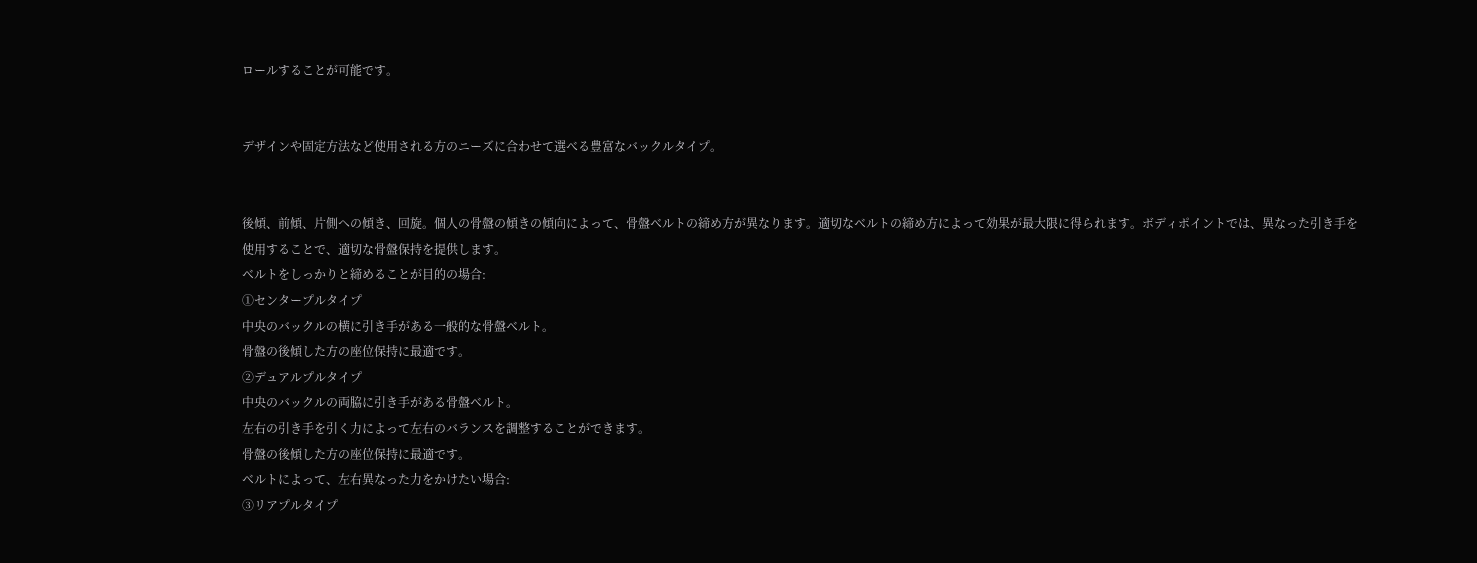ロールすることが可能です。


デザインや固定方法など使用される方のニーズに合わせて選べる豊富なバックルタイプ。


後傾、前傾、片側への傾き、回旋。個人の骨盤の傾きの傾向によって、骨盤ベルトの締め方が異なります。適切なベルトの締め方によって効果が最大限に得られます。ボディポイントでは、異なった引き手を使用することで、適切な骨盤保持を提供します。
ベルトをしっかりと締めることが目的の場合:
①センタープルタイプ
中央のバックルの横に引き手がある一般的な骨盤ベルト。
骨盤の後傾した方の座位保持に最適です。
②デュアルプルタイプ
中央のバックルの両脇に引き手がある骨盤ベルト。
左右の引き手を引く力によって左右のバランスを調整することができます。
骨盤の後傾した方の座位保持に最適です。
ベルトによって、左右異なった力をかけたい場合:
③リアプルタイプ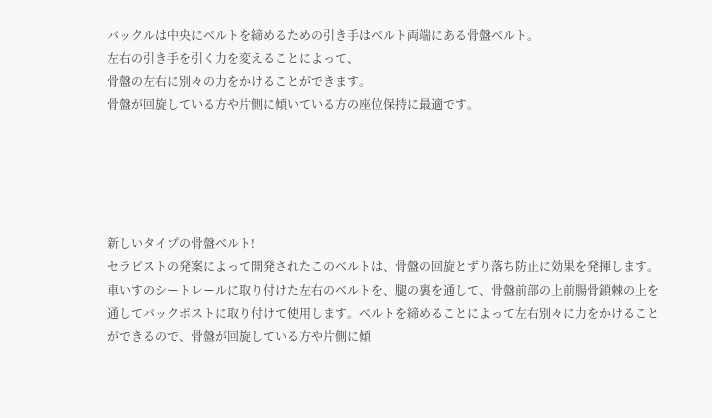バックルは中央にベルトを締めるための引き手はベルト両端にある骨盤ベルト。
左右の引き手を引く力を変えることによって、
骨盤の左右に別々の力をかけることができます。
骨盤が回旋している方や片側に傾いている方の座位保持に最適です。





新しいタイプの骨盤ベルト!
セラピストの発案によって開発されたこのベルトは、骨盤の回旋とずり落ち防止に効果を発揮します。
車いすのシートレールに取り付けた左右のベルトを、腿の裏を通して、骨盤前部の上前腸骨鎖棘の上を通してバックポストに取り付けて使用します。ベルトを締めることによって左右別々に力をかけることができるので、骨盤が回旋している方や片側に傾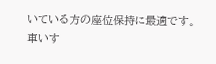いている方の座位保持に最適です。車いす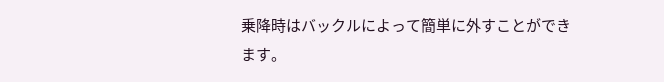乗降時はバックルによって簡単に外すことができます。